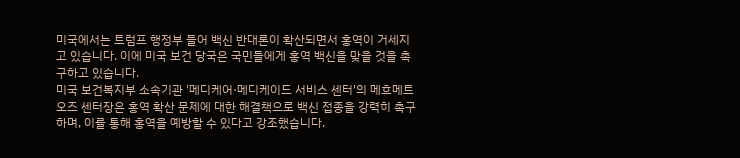미국에서는 트럼프 행정부 들어 백신 반대론이 확산되면서 홍역이 거세지고 있습니다. 이에 미국 보건 당국은 국민들에게 홍역 백신을 맞을 것을 촉구하고 있습니다.
미국 보건복지부 소속기관 '메디케어·메디케이드 서비스 센터'의 메흐메트 오즈 센터장은 홍역 확산 문제에 대한 해결책으로 백신 접종을 강력히 촉구하며, 이를 통해 홍역을 예방할 수 있다고 강조했습니다.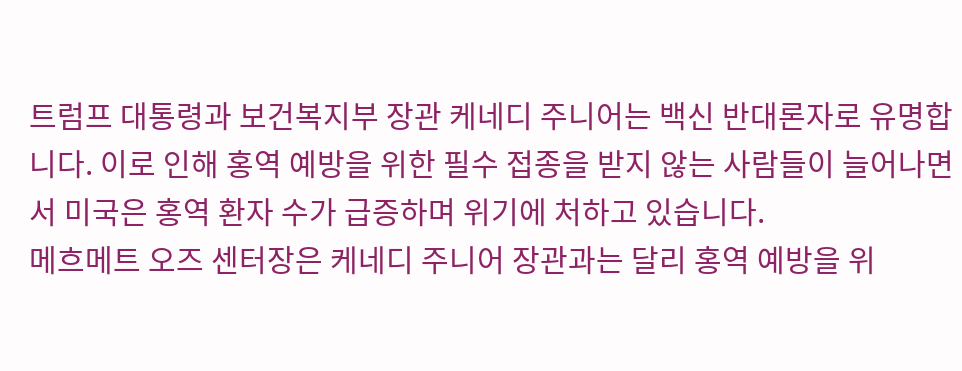트럼프 대통령과 보건복지부 장관 케네디 주니어는 백신 반대론자로 유명합니다. 이로 인해 홍역 예방을 위한 필수 접종을 받지 않는 사람들이 늘어나면서 미국은 홍역 환자 수가 급증하며 위기에 처하고 있습니다.
메흐메트 오즈 센터장은 케네디 주니어 장관과는 달리 홍역 예방을 위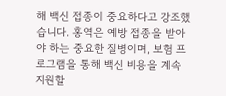해 백신 접종이 중요하다고 강조했습니다. 홍역은 예방 접종을 받아야 하는 중요한 질병이며, 보험 프로그램을 통해 백신 비용을 계속 지원할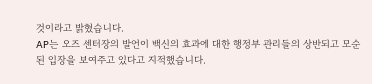것이라고 밝혔습니다.
AP는 오즈 센터장의 발언이 백신의 효과에 대한 행정부 관리들의 상반되고 모순된 입장을 보여주고 있다고 지적했습니다.